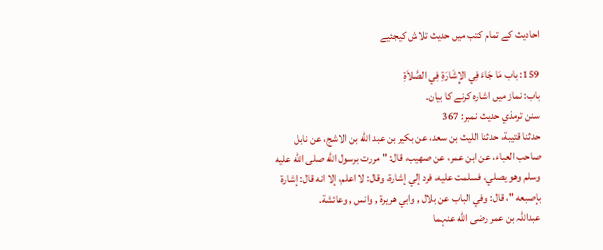احادیث کے تمام کتب میں حدیث تلاش کیجئیے

159: باب مَا جَاءَ فِي الإِشَارَةِ فِي الصَّلاَةِ
باب: نماز میں اشارہ کرنے کا بیان۔
سنن ترمذي حدیث نمبر: 367
حدثنا قتيبة، حدثنا الليث بن سعد، عن بكير بن عبد الله بن الاشج، عن نابل صاحب العباء، عن ابن عمر، عن صهيب، قال: " مررت برسول الله صلى الله عليه وسلم وهو يصلي، فسلمت عليه، فرد إلي إشارة، وقال: لا اعلم، إلا انه قال: إشارة بإصبعه "، قال: وفي الباب عن بلال , وابي هريرة , وانس , وعائشة.
عبداللہ بن عمر رضی الله عنہما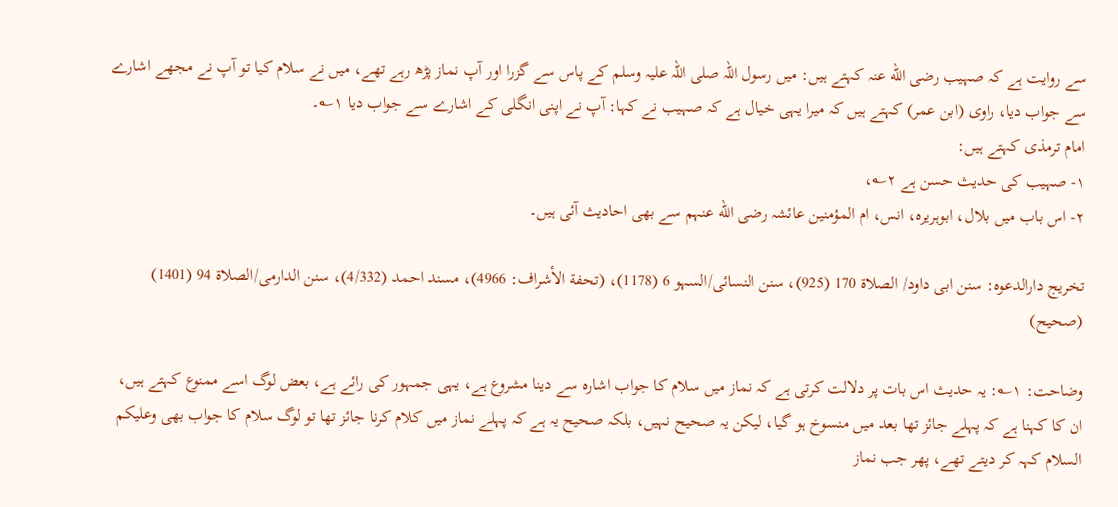سے روایت ہے کہ صہیب رضی الله عنہ کہتے ہیں: میں رسول اللہ صلی اللہ علیہ وسلم کے پاس سے گزرا اور آپ نماز پڑھ رہے تھے، میں نے سلام کیا تو آپ نے مجھے اشارے سے جواب دیا، راوی (ابن عمر) کہتے ہیں کہ میرا یہی خیال ہے کہ صہیب نے کہا: آپ نے اپنی انگلی کے اشارے سے جواب دیا ۱؎۔
امام ترمذی کہتے ہیں:
۱- صہیب کی حدیث حسن ہے ۲؎،
۲- اس باب میں بلال، ابوہریرہ، انس، ام المؤمنین عائشہ رضی الله عنہم سے بھی احادیث آئی ہیں۔

تخریج دارالدعوہ: سنن ابی داود/ الصلاة 170 (925)، سنن النسائی/السہو 6 (1178)، (تحفة الأشراف: 4966)، مسند احمد (4/332)، سنن الدارمی/الصلاة 94 (1401) (صحیح)

وضاحت: ۱؎: یہ حدیث اس بات پر دلالت کرتی ہے کہ نماز میں سلام کا جواب اشارہ سے دینا مشروع ہے، یہی جمہور کی رائے ہے، بعض لوگ اسے ممنوع کہتے ہیں، ان کا کہنا ہے کہ پہلے جائز تھا بعد میں منسوخ ہو گیا، لیکن یہ صحیح نہیں، بلکہ صحیح یہ ہے کہ پہلے نماز میں کلام کرنا جائز تھا تو لوگ سلام کا جواب بھی وعلیکم السلام کہہ کر دیتے تھے، پھر جب نماز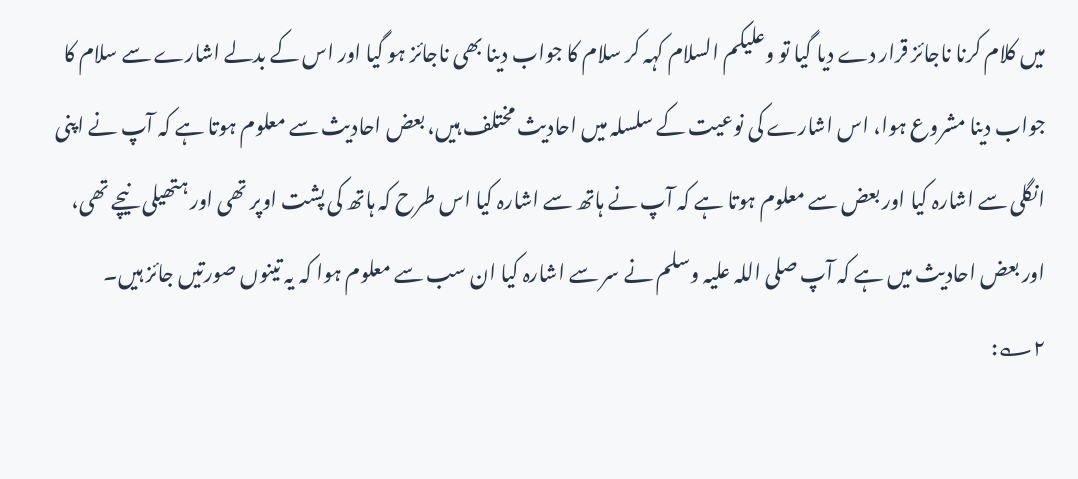میں کلام کرنا ناجائز قرار دے دیا گیا تو وعلیکم السلام کہہ کر سلام کا جواب دینا بھی ناجائز ہو گیا اور اس کے بدلے اشارے سے سلام کا جواب دینا مشروع ہوا، اس اشارے کی نوعیت کے سلسلہ میں احادیث مختلف ہیں، بعض احادیث سے معلوم ہوتا ہے کہ آپ نے اپنی انگلی سے اشارہ کیا اور بعض سے معلوم ہوتا ہے کہ آپ نے ہاتھ سے اشارہ کیا اس طرح کہ ہاتھ کی پشت اوپر تھی اور ہتھیلی نیچے تھی، اور بعض احادیث میں ہے کہ آپ صلی اللہ علیہ وسلم نے سر سے اشارہ کیا ان سب سے معلوم ہوا کہ یہ تینوں صورتیں جائز ہیں۔
۲؎: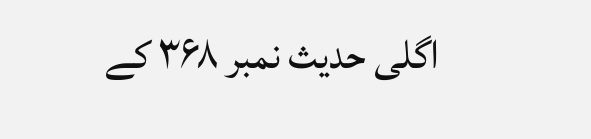اگلی حدیث نمبر ۳۶۸ کے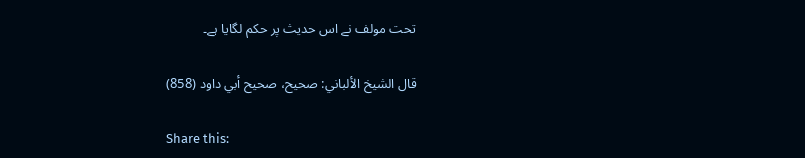تحت مولف نے اس حدیث پر حکم لگایا ہے۔

قال الشيخ الألباني: صحيح، صحيح أبي داود (858)

Share this: